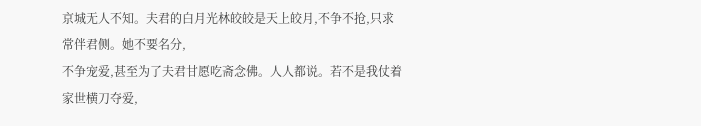京城无人不知。夫君的白月光林皎皎是天上皎月,不争不抢,只求常伴君侧。她不要名分,
不争宠爱,甚至为了夫君甘愿吃斋念佛。人人都说。若不是我仗着家世横刀夺爱,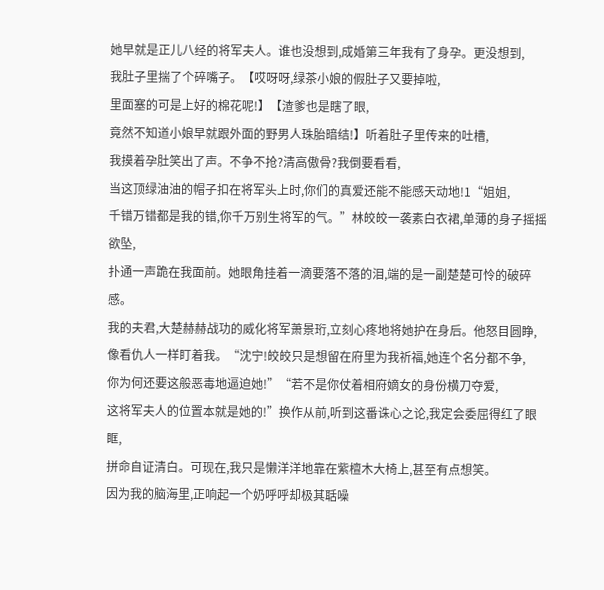她早就是正儿八经的将军夫人。谁也没想到,成婚第三年我有了身孕。更没想到,
我肚子里揣了个碎嘴子。【哎呀呀,绿茶小娘的假肚子又要掉啦,
里面塞的可是上好的棉花呢!】【渣爹也是瞎了眼,
竟然不知道小娘早就跟外面的野男人珠胎暗结!】听着肚子里传来的吐槽,
我摸着孕肚笑出了声。不争不抢?清高傲骨?我倒要看看,
当这顶绿油油的帽子扣在将军头上时,你们的真爱还能不能感天动地!1“姐姐,
千错万错都是我的错,你千万别生将军的气。”林皎皎一袭素白衣裙,单薄的身子摇摇欲坠,
扑通一声跪在我面前。她眼角挂着一滴要落不落的泪,端的是一副楚楚可怜的破碎感。
我的夫君,大楚赫赫战功的威化将军萧景珩,立刻心疼地将她护在身后。他怒目圆睁,
像看仇人一样盯着我。“沈宁!皎皎只是想留在府里为我祈福,她连个名分都不争,
你为何还要这般恶毒地逼迫她!”“若不是你仗着相府嫡女的身份横刀夺爱,
这将军夫人的位置本就是她的!”换作从前,听到这番诛心之论,我定会委屈得红了眼眶,
拼命自证清白。可现在,我只是懒洋洋地靠在紫檀木大椅上,甚至有点想笑。
因为我的脑海里,正响起一个奶呼呼却极其聒噪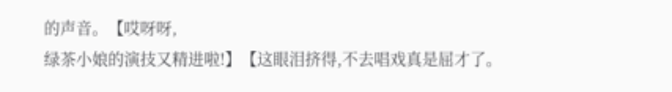的声音。【哎呀呀,
绿茶小娘的演技又精进啦!】【这眼泪挤得,不去唱戏真是屈才了。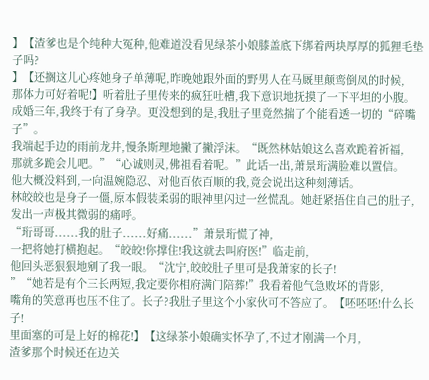】【渣爹也是个纯种大冤种,他难道没看见绿茶小娘膝盖底下绑着两块厚厚的狐狸毛垫子吗?
】【还搁这儿心疼她身子单薄呢,昨晚她跟外面的野男人在马厩里颠鸾倒凤的时候,
那体力可好着呢!】听着肚子里传来的疯狂吐槽,我下意识地抚摸了一下平坦的小腹。
成婚三年,我终于有了身孕。更没想到的是,我肚子里竟然揣了个能看透一切的“碎嘴子”。
我端起手边的雨前龙井,慢条斯理地撇了撇浮沫。“既然林姑娘这么喜欢跪着祈福,
那就多跪会儿吧。”“心诚则灵,佛祖看着呢。”此话一出,萧景珩满脸难以置信。
他大概没料到,一向温婉隐忍、对他百依百顺的我,竟会说出这种刻薄话。
林皎皎也是身子一僵,原本假装柔弱的眼神里闪过一丝慌乱。她赶紧捂住自己的肚子,
发出一声极其微弱的痛呼。
“珩哥哥......我的肚子......好痛......”萧景珩慌了神,
一把将她打横抱起。“皎皎!你撑住!我这就去叫府医!”临走前,
他回头恶狠狠地剜了我一眼。“沈宁,皎皎肚子里可是我萧家的长子!
”“她若是有个三长两短,我定要你相府满门陪葬!”我看着他气急败坏的背影,
嘴角的笑意再也压不住了。长子?我肚子里这个小家伙可不答应了。【呸呸呸!什么长子!
里面塞的可是上好的棉花!】【这绿茶小娘确实怀孕了,不过才刚满一个月,
渣爹那个时候还在边关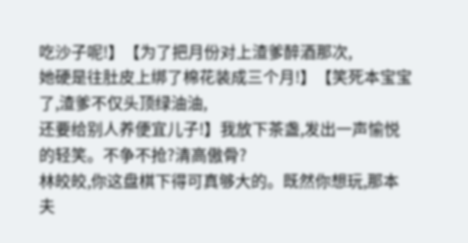吃沙子呢!】【为了把月份对上渣爹醉酒那次,
她硬是往肚皮上绑了棉花装成三个月!】【笑死本宝宝了,渣爹不仅头顶绿油油,
还要给别人养便宜儿子!】我放下茶盏,发出一声愉悦的轻笑。不争不抢?清高傲骨?
林皎皎,你这盘棋下得可真够大的。既然你想玩,那本夫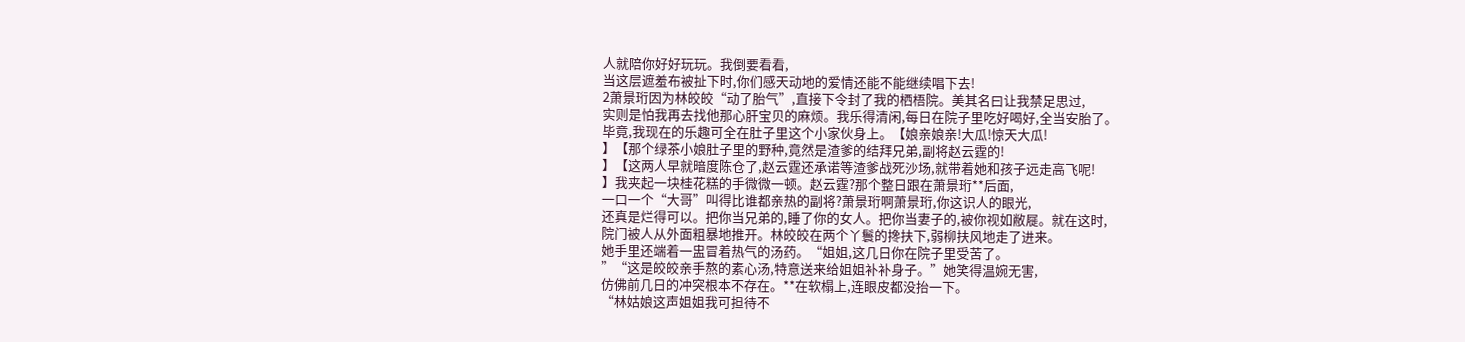人就陪你好好玩玩。我倒要看看,
当这层遮羞布被扯下时,你们感天动地的爱情还能不能继续唱下去!
2萧景珩因为林皎皎“动了胎气”,直接下令封了我的栖梧院。美其名曰让我禁足思过,
实则是怕我再去找他那心肝宝贝的麻烦。我乐得清闲,每日在院子里吃好喝好,全当安胎了。
毕竟,我现在的乐趣可全在肚子里这个小家伙身上。【娘亲娘亲!大瓜!惊天大瓜!
】【那个绿茶小娘肚子里的野种,竟然是渣爹的结拜兄弟,副将赵云霆的!
】【这两人早就暗度陈仓了,赵云霆还承诺等渣爹战死沙场,就带着她和孩子远走高飞呢!
】我夹起一块桂花糕的手微微一顿。赵云霆?那个整日跟在萧景珩**后面,
一口一个“大哥”叫得比谁都亲热的副将?萧景珩啊萧景珩,你这识人的眼光,
还真是烂得可以。把你当兄弟的,睡了你的女人。把你当妻子的,被你视如敝屣。就在这时,
院门被人从外面粗暴地推开。林皎皎在两个丫鬟的搀扶下,弱柳扶风地走了进来。
她手里还端着一盅冒着热气的汤药。“姐姐,这几日你在院子里受苦了。
”“这是皎皎亲手熬的素心汤,特意送来给姐姐补补身子。”她笑得温婉无害,
仿佛前几日的冲突根本不存在。**在软榻上,连眼皮都没抬一下。
“林姑娘这声姐姐我可担待不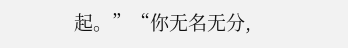起。”“你无名无分,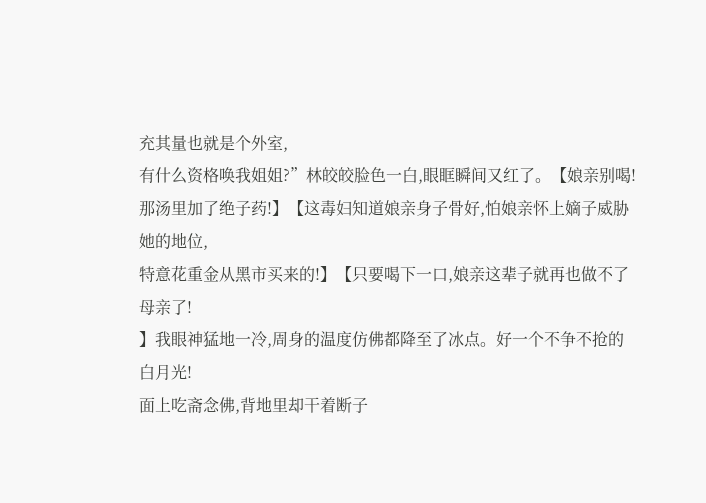充其量也就是个外室,
有什么资格唤我姐姐?”林皎皎脸色一白,眼眶瞬间又红了。【娘亲别喝!
那汤里加了绝子药!】【这毒妇知道娘亲身子骨好,怕娘亲怀上嫡子威胁她的地位,
特意花重金从黑市买来的!】【只要喝下一口,娘亲这辈子就再也做不了母亲了!
】我眼神猛地一冷,周身的温度仿佛都降至了冰点。好一个不争不抢的白月光!
面上吃斋念佛,背地里却干着断子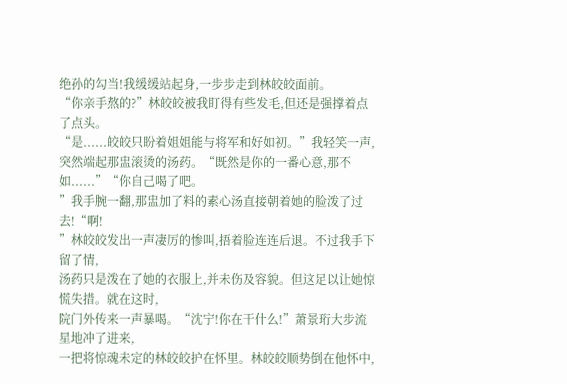绝孙的勾当!我缓缓站起身,一步步走到林皎皎面前。
“你亲手熬的?”林皎皎被我盯得有些发毛,但还是强撑着点了点头。
“是......皎皎只盼着姐姐能与将军和好如初。”我轻笑一声,
突然端起那盅滚烫的汤药。“既然是你的一番心意,那不如......”“你自己喝了吧。
”我手腕一翻,那盅加了料的素心汤直接朝着她的脸泼了过去!“啊!
”林皎皎发出一声凄厉的惨叫,捂着脸连连后退。不过我手下留了情,
汤药只是泼在了她的衣服上,并未伤及容貌。但这足以让她惊慌失措。就在这时,
院门外传来一声暴喝。“沈宁!你在干什么!”萧景珩大步流星地冲了进来,
一把将惊魂未定的林皎皎护在怀里。林皎皎顺势倒在他怀中,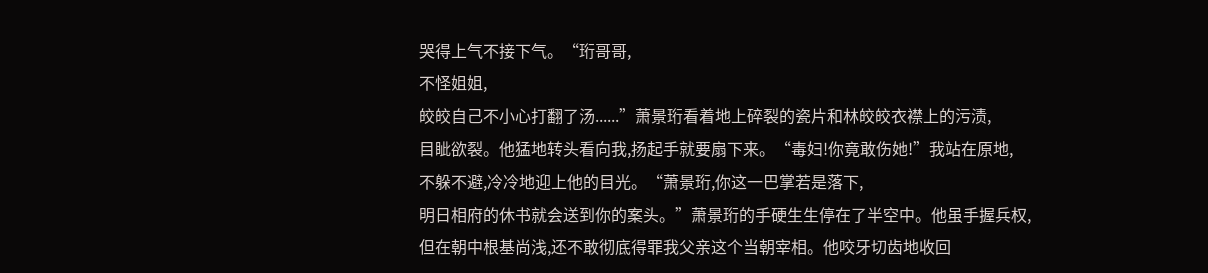哭得上气不接下气。“珩哥哥,
不怪姐姐,
皎皎自己不小心打翻了汤......”萧景珩看着地上碎裂的瓷片和林皎皎衣襟上的污渍,
目眦欲裂。他猛地转头看向我,扬起手就要扇下来。“毒妇!你竟敢伤她!”我站在原地,
不躲不避,冷冷地迎上他的目光。“萧景珩,你这一巴掌若是落下,
明日相府的休书就会送到你的案头。”萧景珩的手硬生生停在了半空中。他虽手握兵权,
但在朝中根基尚浅,还不敢彻底得罪我父亲这个当朝宰相。他咬牙切齿地收回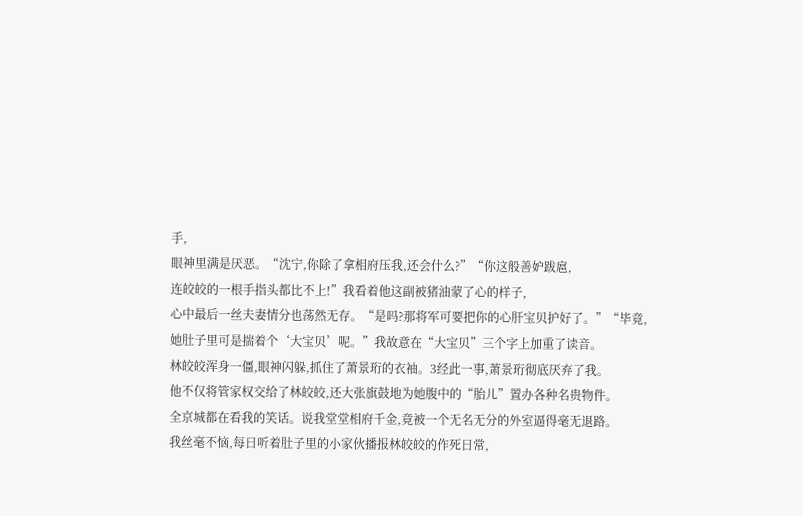手,
眼神里满是厌恶。“沈宁,你除了拿相府压我,还会什么?”“你这般善妒跋扈,
连皎皎的一根手指头都比不上!”我看着他这副被猪油蒙了心的样子,
心中最后一丝夫妻情分也荡然无存。“是吗?那将军可要把你的心肝宝贝护好了。”“毕竟,
她肚子里可是揣着个‘大宝贝’呢。”我故意在“大宝贝”三个字上加重了读音。
林皎皎浑身一僵,眼神闪躲,抓住了萧景珩的衣袖。3经此一事,萧景珩彻底厌弃了我。
他不仅将管家权交给了林皎皎,还大张旗鼓地为她腹中的“胎儿”置办各种名贵物件。
全京城都在看我的笑话。说我堂堂相府千金,竟被一个无名无分的外室逼得毫无退路。
我丝毫不恼,每日听着肚子里的小家伙播报林皎皎的作死日常,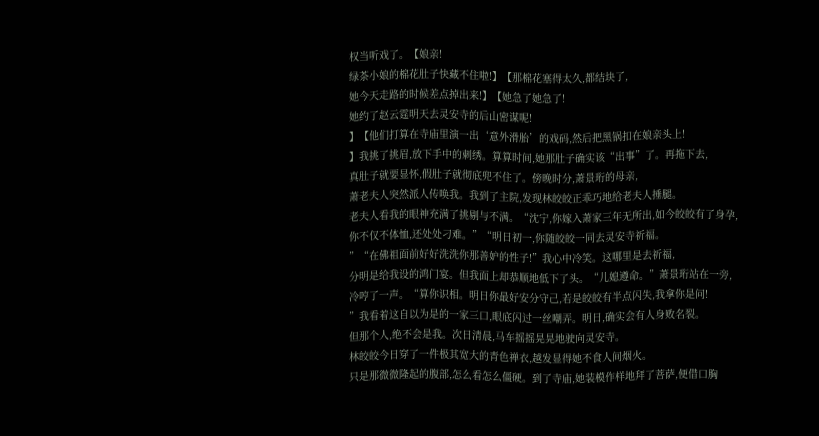权当听戏了。【娘亲!
绿茶小娘的棉花肚子快藏不住啦!】【那棉花塞得太久,都结块了,
她今天走路的时候差点掉出来!】【她急了她急了!
她约了赵云霆明天去灵安寺的后山密谋呢!
】【他们打算在寺庙里演一出‘意外滑胎’的戏码,然后把黑锅扣在娘亲头上!
】我挑了挑眉,放下手中的刺绣。算算时间,她那肚子确实该“出事”了。再拖下去,
真肚子就要显怀,假肚子就彻底兜不住了。傍晚时分,萧景珩的母亲,
萧老夫人突然派人传唤我。我到了主院,发现林皎皎正乖巧地给老夫人捶腿。
老夫人看我的眼神充满了挑剔与不满。“沈宁,你嫁入萧家三年无所出,如今皎皎有了身孕,
你不仅不体恤,还处处刁难。”“明日初一,你随皎皎一同去灵安寺祈福。
”“在佛祖面前好好洗洗你那善妒的性子!”我心中冷笑。这哪里是去祈福,
分明是给我设的鸿门宴。但我面上却恭顺地低下了头。“儿媳遵命。”萧景珩站在一旁,
冷哼了一声。“算你识相。明日你最好安分守己,若是皎皎有半点闪失,我拿你是问!
”我看着这自以为是的一家三口,眼底闪过一丝嘲弄。明日,确实会有人身败名裂。
但那个人,绝不会是我。次日清晨,马车摇摇晃晃地驶向灵安寺。
林皎皎今日穿了一件极其宽大的青色禅衣,越发显得她不食人间烟火。
只是那微微隆起的腹部,怎么看怎么僵硬。到了寺庙,她装模作样地拜了菩萨,便借口胸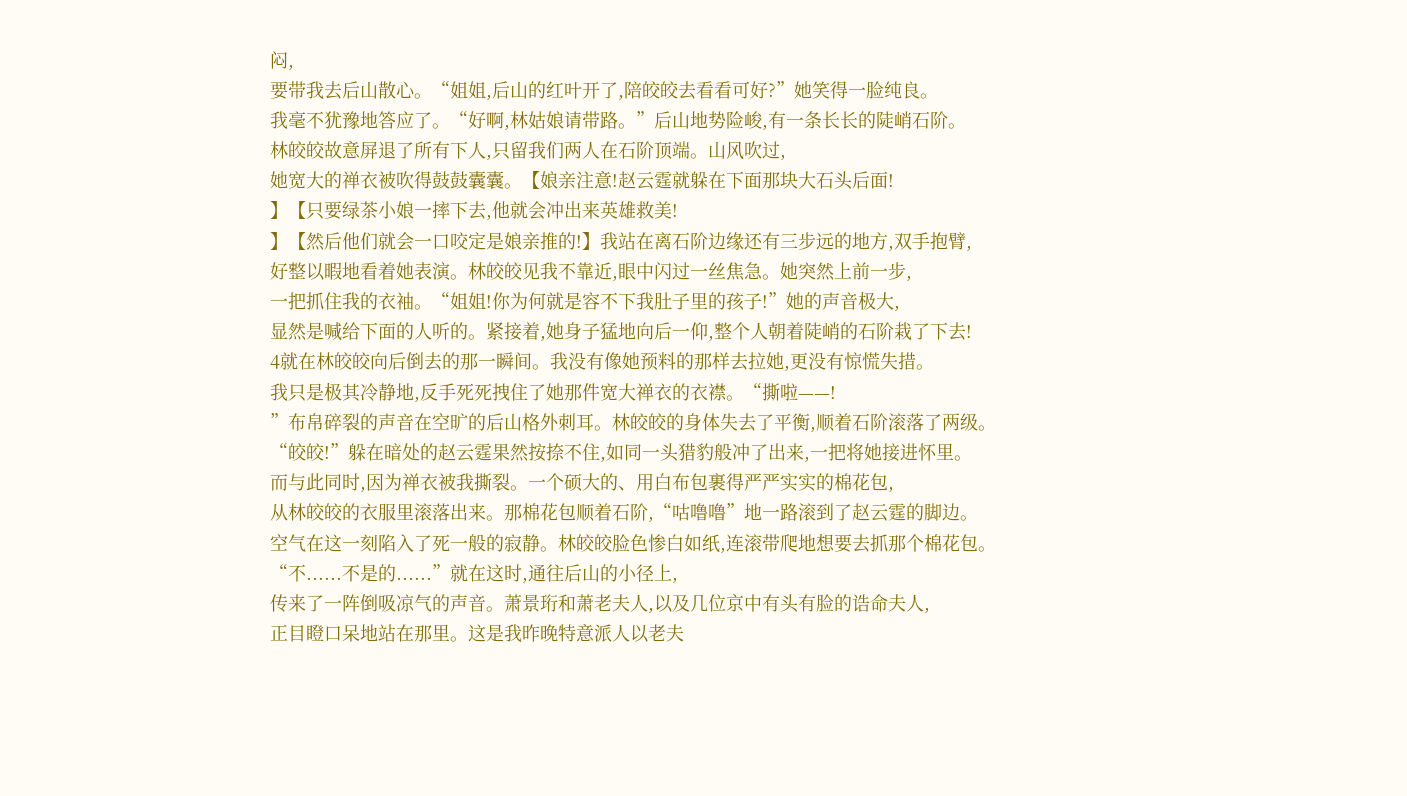闷,
要带我去后山散心。“姐姐,后山的红叶开了,陪皎皎去看看可好?”她笑得一脸纯良。
我毫不犹豫地答应了。“好啊,林姑娘请带路。”后山地势险峻,有一条长长的陡峭石阶。
林皎皎故意屏退了所有下人,只留我们两人在石阶顶端。山风吹过,
她宽大的禅衣被吹得鼓鼓囊囊。【娘亲注意!赵云霆就躲在下面那块大石头后面!
】【只要绿茶小娘一摔下去,他就会冲出来英雄救美!
】【然后他们就会一口咬定是娘亲推的!】我站在离石阶边缘还有三步远的地方,双手抱臂,
好整以暇地看着她表演。林皎皎见我不靠近,眼中闪过一丝焦急。她突然上前一步,
一把抓住我的衣袖。“姐姐!你为何就是容不下我肚子里的孩子!”她的声音极大,
显然是喊给下面的人听的。紧接着,她身子猛地向后一仰,整个人朝着陡峭的石阶栽了下去!
4就在林皎皎向后倒去的那一瞬间。我没有像她预料的那样去拉她,更没有惊慌失措。
我只是极其冷静地,反手死死拽住了她那件宽大禅衣的衣襟。“撕啦——!
”布帛碎裂的声音在空旷的后山格外刺耳。林皎皎的身体失去了平衡,顺着石阶滚落了两级。
“皎皎!”躲在暗处的赵云霆果然按捺不住,如同一头猎豹般冲了出来,一把将她接进怀里。
而与此同时,因为禅衣被我撕裂。一个硕大的、用白布包裹得严严实实的棉花包,
从林皎皎的衣服里滚落出来。那棉花包顺着石阶,“咕噜噜”地一路滚到了赵云霆的脚边。
空气在这一刻陷入了死一般的寂静。林皎皎脸色惨白如纸,连滚带爬地想要去抓那个棉花包。
“不......不是的......”就在这时,通往后山的小径上,
传来了一阵倒吸凉气的声音。萧景珩和萧老夫人,以及几位京中有头有脸的诰命夫人,
正目瞪口呆地站在那里。这是我昨晚特意派人以老夫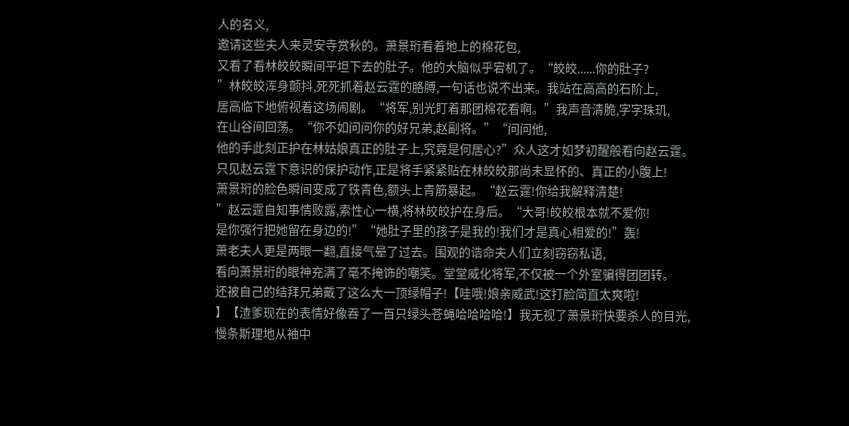人的名义,
邀请这些夫人来灵安寺赏秋的。萧景珩看着地上的棉花包,
又看了看林皎皎瞬间平坦下去的肚子。他的大脑似乎宕机了。“皎皎......你的肚子?
”林皎皎浑身颤抖,死死抓着赵云霆的胳膊,一句话也说不出来。我站在高高的石阶上,
居高临下地俯视着这场闹剧。“将军,别光盯着那团棉花看啊。”我声音清脆,字字珠玑,
在山谷间回荡。“你不如问问你的好兄弟,赵副将。”“问问他,
他的手此刻正护在林姑娘真正的肚子上,究竟是何居心?”众人这才如梦初醒般看向赵云霆。
只见赵云霆下意识的保护动作,正是将手紧紧贴在林皎皎那尚未显怀的、真正的小腹上!
萧景珩的脸色瞬间变成了铁青色,额头上青筋暴起。“赵云霆!你给我解释清楚!
”赵云霆自知事情败露,索性心一横,将林皎皎护在身后。“大哥!皎皎根本就不爱你!
是你强行把她留在身边的!”“她肚子里的孩子是我的!我们才是真心相爱的!”轰!
萧老夫人更是两眼一翻,直接气晕了过去。围观的诰命夫人们立刻窃窃私语,
看向萧景珩的眼神充满了毫不掩饰的嘲笑。堂堂威化将军,不仅被一个外室骗得团团转。
还被自己的结拜兄弟戴了这么大一顶绿帽子!【哇哦!娘亲威武!这打脸简直太爽啦!
】【渣爹现在的表情好像吞了一百只绿头苍蝇哈哈哈哈!】我无视了萧景珩快要杀人的目光,
慢条斯理地从袖中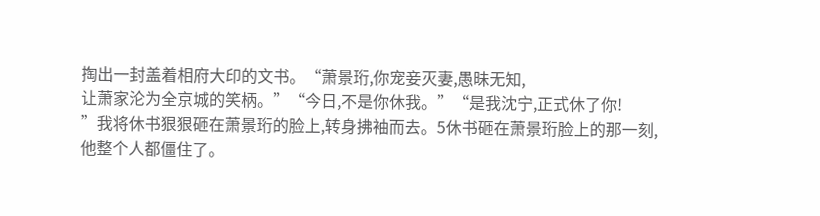掏出一封盖着相府大印的文书。“萧景珩,你宠妾灭妻,愚昧无知,
让萧家沦为全京城的笑柄。”“今日,不是你休我。”“是我沈宁,正式休了你!
”我将休书狠狠砸在萧景珩的脸上,转身拂袖而去。5休书砸在萧景珩脸上的那一刻,
他整个人都僵住了。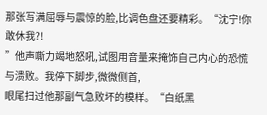那张写满屈辱与震惊的脸,比调色盘还要精彩。“沈宁!你敢休我?!
”他声嘶力竭地怒吼,试图用音量来掩饰自己内心的恐慌与溃败。我停下脚步,微微侧首,
眼尾扫过他那副气急败坏的模样。“白纸黑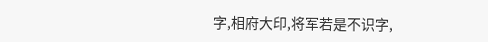字,相府大印,将军若是不识字,